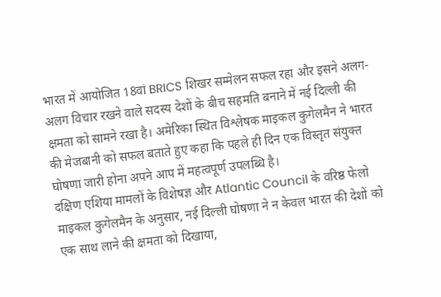भारत में आयोजित 18वां BRICS शिखर सम्मेलन सफल रहा और इसने अलग-अलग विचार रखने वाले सदस्य देशों के बीच सहमति बनाने में नई दिल्ली की क्षमता को सामने रखा है। अमेरिका स्थित विश्लेषक माइकल कुगेलमैन ने भारत की मेजबानी को सफल बताते हुए कहा कि पहले ही दिन एक विस्तृत संयुक्त घोषणा जारी होना अपने आप में महत्वपूर्ण उपलब्धि है।
दक्षिण एशिया मामलों के विशेषज्ञ और Atlantic Council के वरिष्ठ फेलो माइकल कुगेलमैन के अनुसार, नई दिल्ली घोषणा ने न केवल भारत की देशों को एक साथ लाने की क्षमता को दिखाया,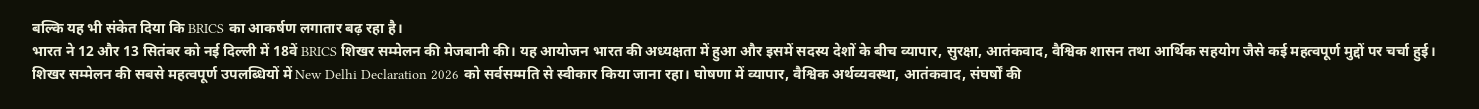बल्कि यह भी संकेत दिया कि BRICS का आकर्षण लगातार बढ़ रहा है।
भारत ने 12 और 13 सितंबर को नई दिल्ली में 18वें BRICS शिखर सम्मेलन की मेजबानी की। यह आयोजन भारत की अध्यक्षता में हुआ और इसमें सदस्य देशों के बीच व्यापार, सुरक्षा, आतंकवाद, वैश्विक शासन तथा आर्थिक सहयोग जैसे कई महत्वपूर्ण मुद्दों पर चर्चा हुई।
शिखर सम्मेलन की सबसे महत्वपूर्ण उपलब्धियों में New Delhi Declaration 2026 को सर्वसम्मति से स्वीकार किया जाना रहा। घोषणा में व्यापार, वैश्विक अर्थव्यवस्था, आतंकवाद, संघर्षों की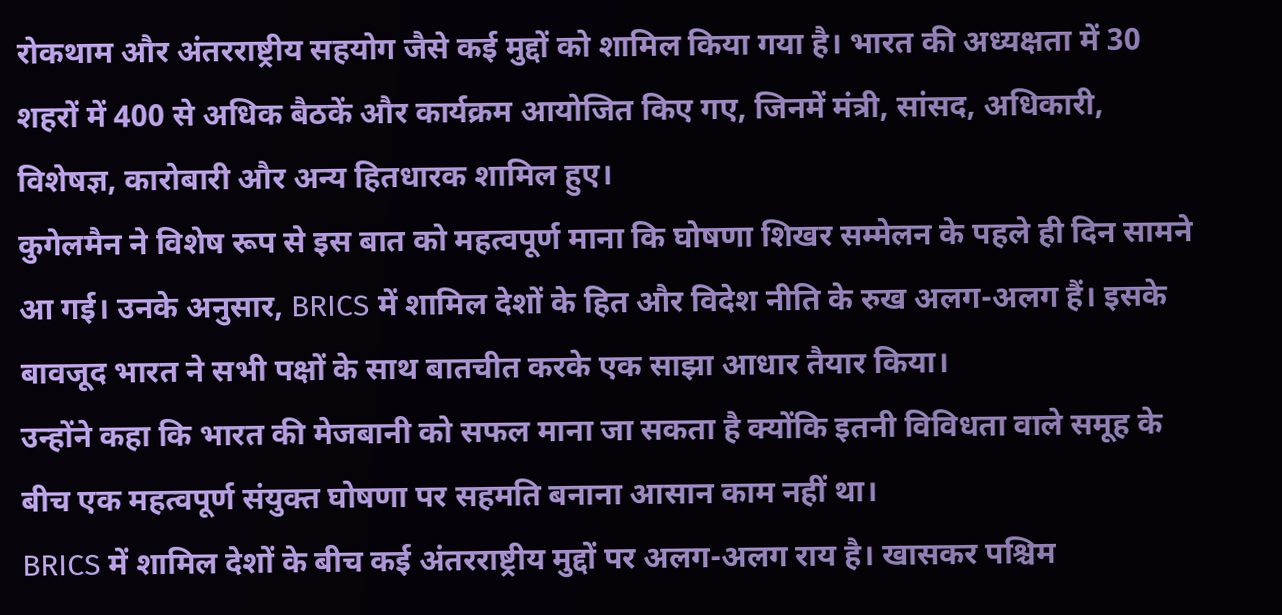रोकथाम और अंतरराष्ट्रीय सहयोग जैसे कई मुद्दों को शामिल किया गया है। भारत की अध्यक्षता में 30 शहरों में 400 से अधिक बैठकें और कार्यक्रम आयोजित किए गए, जिनमें मंत्री, सांसद, अधिकारी, विशेषज्ञ, कारोबारी और अन्य हितधारक शामिल हुए।
कुगेलमैन ने विशेष रूप से इस बात को महत्वपूर्ण माना कि घोषणा शिखर सम्मेलन के पहले ही दिन सामने आ गई। उनके अनुसार, BRICS में शामिल देशों के हित और विदेश नीति के रुख अलग-अलग हैं। इसके बावजूद भारत ने सभी पक्षों के साथ बातचीत करके एक साझा आधार तैयार किया।
उन्होंने कहा कि भारत की मेजबानी को सफल माना जा सकता है क्योंकि इतनी विविधता वाले समूह के बीच एक महत्वपूर्ण संयुक्त घोषणा पर सहमति बनाना आसान काम नहीं था।
BRICS में शामिल देशों के बीच कई अंतरराष्ट्रीय मुद्दों पर अलग-अलग राय है। खासकर पश्चिम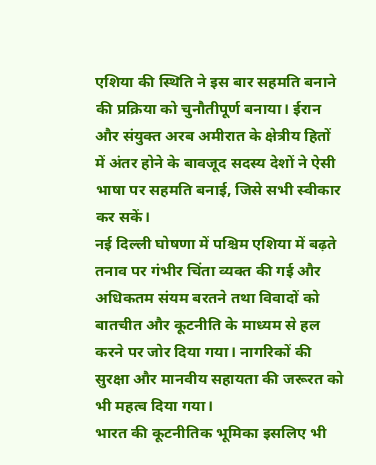एशिया की स्थिति ने इस बार सहमति बनाने की प्रक्रिया को चुनौतीपूर्ण बनाया। ईरान और संयुक्त अरब अमीरात के क्षेत्रीय हितों में अंतर होने के बावजूद सदस्य देशों ने ऐसी भाषा पर सहमति बनाई, जिसे सभी स्वीकार कर सकें।
नई दिल्ली घोषणा में पश्चिम एशिया में बढ़ते तनाव पर गंभीर चिंता व्यक्त की गई और अधिकतम संयम बरतने तथा विवादों को बातचीत और कूटनीति के माध्यम से हल करने पर जोर दिया गया। नागरिकों की सुरक्षा और मानवीय सहायता की जरूरत को भी महत्व दिया गया।
भारत की कूटनीतिक भूमिका इसलिए भी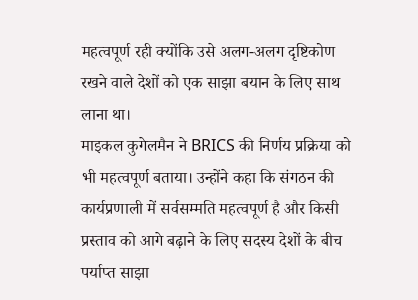महत्वपूर्ण रही क्योंकि उसे अलग-अलग दृष्टिकोण रखने वाले देशों को एक साझा बयान के लिए साथ लाना था।
माइकल कुगेलमैन ने BRICS की निर्णय प्रक्रिया को भी महत्वपूर्ण बताया। उन्होंने कहा कि संगठन की कार्यप्रणाली में सर्वसम्मति महत्वपूर्ण है और किसी प्रस्ताव को आगे बढ़ाने के लिए सदस्य देशों के बीच पर्याप्त साझा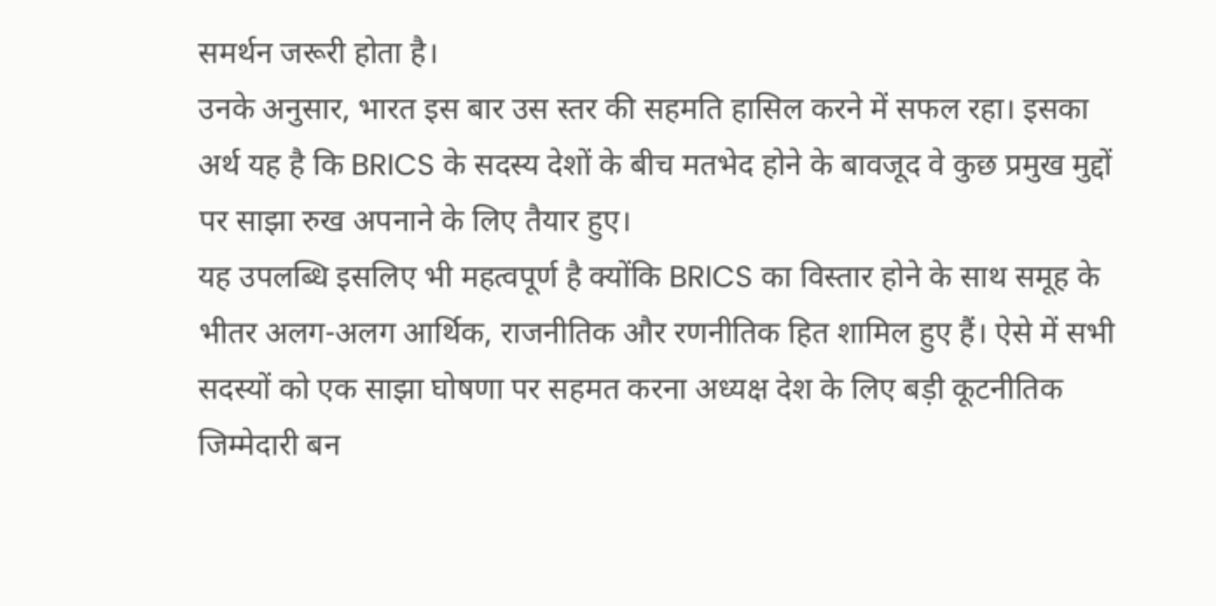समर्थन जरूरी होता है।
उनके अनुसार, भारत इस बार उस स्तर की सहमति हासिल करने में सफल रहा। इसका अर्थ यह है कि BRICS के सदस्य देशों के बीच मतभेद होने के बावजूद वे कुछ प्रमुख मुद्दों पर साझा रुख अपनाने के लिए तैयार हुए।
यह उपलब्धि इसलिए भी महत्वपूर्ण है क्योंकि BRICS का विस्तार होने के साथ समूह के भीतर अलग-अलग आर्थिक, राजनीतिक और रणनीतिक हित शामिल हुए हैं। ऐसे में सभी सदस्यों को एक साझा घोषणा पर सहमत करना अध्यक्ष देश के लिए बड़ी कूटनीतिक जिम्मेदारी बन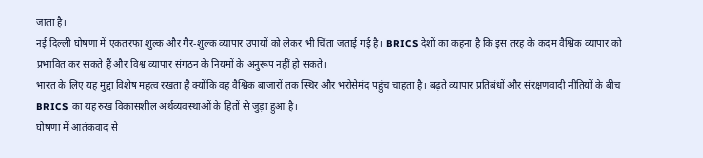जाता है।
नई दिल्ली घोषणा में एकतरफा शुल्क और गैर-शुल्क व्यापार उपायों को लेकर भी चिंता जताई गई है। BRICS देशों का कहना है कि इस तरह के कदम वैश्विक व्यापार को प्रभावित कर सकते हैं और विश्व व्यापार संगठन के नियमों के अनुरूप नहीं हो सकते।
भारत के लिए यह मुद्दा विशेष महत्व रखता है क्योंकि वह वैश्विक बाजारों तक स्थिर और भरोसेमंद पहुंच चाहता है। बढ़ते व्यापार प्रतिबंधों और संरक्षणवादी नीतियों के बीच BRICS का यह रुख विकासशील अर्थव्यवस्थाओं के हितों से जुड़ा हुआ है।
घोषणा में आतंकवाद से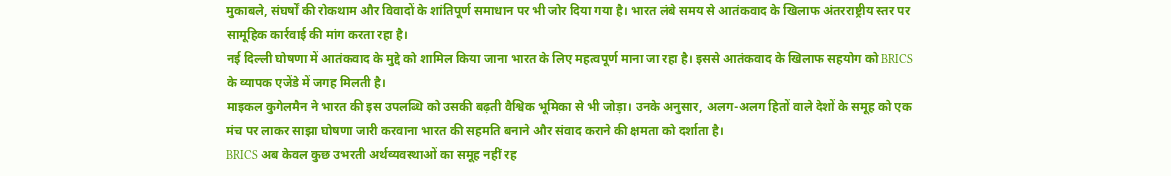मुकाबले, संघर्षों की रोकथाम और विवादों के शांतिपूर्ण समाधान पर भी जोर दिया गया है। भारत लंबे समय से आतंकवाद के खिलाफ अंतरराष्ट्रीय स्तर पर सामूहिक कार्रवाई की मांग करता रहा है।
नई दिल्ली घोषणा में आतंकवाद के मुद्दे को शामिल किया जाना भारत के लिए महत्वपूर्ण माना जा रहा है। इससे आतंकवाद के खिलाफ सहयोग को BRICS के व्यापक एजेंडे में जगह मिलती है।
माइकल कुगेलमैन ने भारत की इस उपलब्धि को उसकी बढ़ती वैश्विक भूमिका से भी जोड़ा। उनके अनुसार, अलग-अलग हितों वाले देशों के समूह को एक मंच पर लाकर साझा घोषणा जारी करवाना भारत की सहमति बनाने और संवाद कराने की क्षमता को दर्शाता है।
BRICS अब केवल कुछ उभरती अर्थव्यवस्थाओं का समूह नहीं रह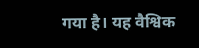गया है। यह वैश्विक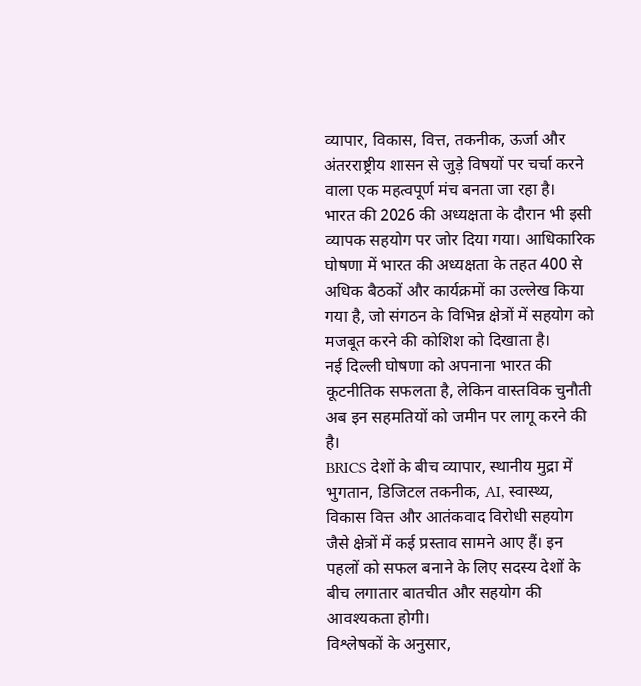व्यापार, विकास, वित्त, तकनीक, ऊर्जा और अंतरराष्ट्रीय शासन से जुड़े विषयों पर चर्चा करने वाला एक महत्वपूर्ण मंच बनता जा रहा है।
भारत की 2026 की अध्यक्षता के दौरान भी इसी व्यापक सहयोग पर जोर दिया गया। आधिकारिक घोषणा में भारत की अध्यक्षता के तहत 400 से अधिक बैठकों और कार्यक्रमों का उल्लेख किया गया है, जो संगठन के विभिन्न क्षेत्रों में सहयोग को मजबूत करने की कोशिश को दिखाता है।
नई दिल्ली घोषणा को अपनाना भारत की कूटनीतिक सफलता है, लेकिन वास्तविक चुनौती अब इन सहमतियों को जमीन पर लागू करने की है।
BRICS देशों के बीच व्यापार, स्थानीय मुद्रा में भुगतान, डिजिटल तकनीक, AI, स्वास्थ्य, विकास वित्त और आतंकवाद विरोधी सहयोग जैसे क्षेत्रों में कई प्रस्ताव सामने आए हैं। इन पहलों को सफल बनाने के लिए सदस्य देशों के बीच लगातार बातचीत और सहयोग की आवश्यकता होगी।
विश्लेषकों के अनुसार,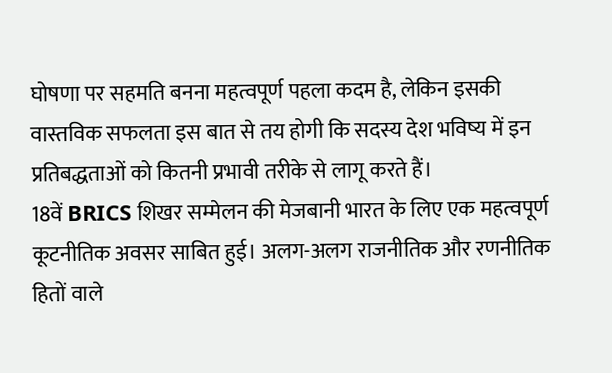घोषणा पर सहमति बनना महत्वपूर्ण पहला कदम है, लेकिन इसकी वास्तविक सफलता इस बात से तय होगी कि सदस्य देश भविष्य में इन प्रतिबद्धताओं को कितनी प्रभावी तरीके से लागू करते हैं।
18वें BRICS शिखर सम्मेलन की मेजबानी भारत के लिए एक महत्वपूर्ण कूटनीतिक अवसर साबित हुई। अलग-अलग राजनीतिक और रणनीतिक हितों वाले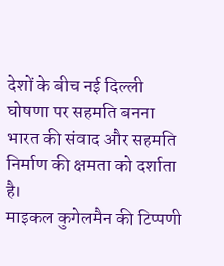देशों के बीच नई दिल्ली घोषणा पर सहमति बनना भारत की संवाद और सहमति निर्माण की क्षमता को दर्शाता है।
माइकल कुगेलमैन की टिप्पणी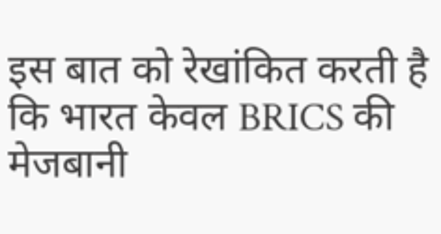इस बात को रेखांकित करती है कि भारत केवल BRICS की मेजबानी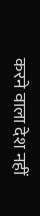करने वाला देश नहीं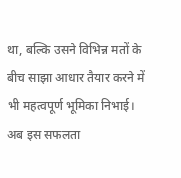था, बल्कि उसने विभिन्न मतों के बीच साझा आधार तैयार करने में भी महत्वपूर्ण भूमिका निभाई। अब इस सफलता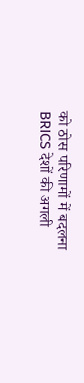को ठोस परिणामों में बदलना BRICS देशों की अगली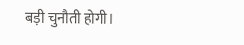बड़ी चुनौती होगी।